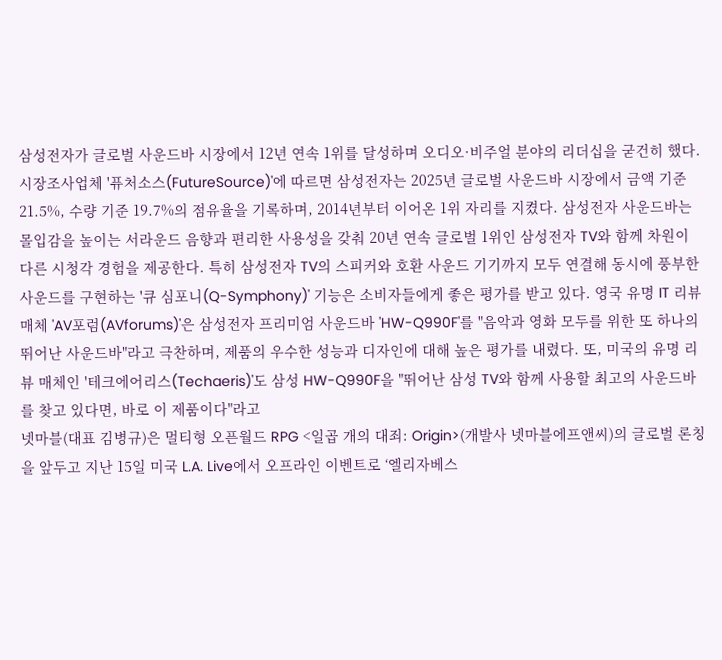삼성전자가 글로벌 사운드바 시장에서 12년 연속 1위를 달성하며 오디오·비주얼 분야의 리더십을 굳건히 했다. 시장조사업체 '퓨처소스(FutureSource)'에 따르면 삼성전자는 2025년 글로벌 사운드바 시장에서 금액 기준 21.5%, 수량 기준 19.7%의 점유율을 기록하며, 2014년부터 이어온 1위 자리를 지켰다. 삼성전자 사운드바는 몰입감을 높이는 서라운드 음향과 편리한 사용성을 갖춰 20년 연속 글로벌 1위인 삼성전자 TV와 함께 차원이 다른 시청각 경험을 제공한다. 특히 삼성전자 TV의 스피커와 호환 사운드 기기까지 모두 연결해 동시에 풍부한 사운드를 구현하는 '큐 심포니(Q-Symphony)' 기능은 소비자들에게 좋은 평가를 받고 있다. 영국 유명 IT 리뷰 매체 'AV포럼(AVforums)'은 삼성전자 프리미엄 사운드바 'HW-Q990F'를 "음악과 영화 모두를 위한 또 하나의 뛰어난 사운드바"라고 극찬하며, 제품의 우수한 성능과 디자인에 대해 높은 평가를 내렸다. 또, 미국의 유명 리뷰 매체인 '테크에어리스(Techaeris)'도 삼성 HW-Q990F을 "뛰어난 삼성 TV와 함께 사용할 최고의 사운드바를 찾고 있다면, 바로 이 제품이다"라고
넷마블(대표 김병규)은 멀티형 오픈월드 RPG <일곱 개의 대죄: Origin>(개발사 넷마블에프앤씨)의 글로벌 론칭을 앞두고 지난 15일 미국 L.A. Live에서 오프라인 이벤트로 ‘엘리자베스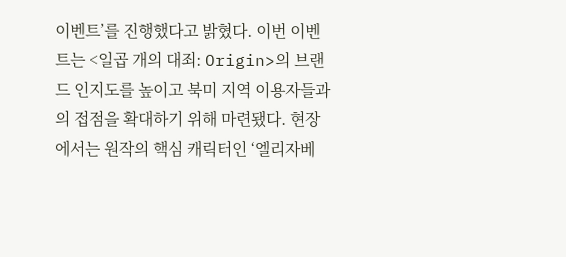이벤트’를 진행했다고 밝혔다. 이번 이벤트는 <일곱 개의 대죄: Origin>의 브랜드 인지도를 높이고 북미 지역 이용자들과의 접점을 확대하기 위해 마련됐다. 현장에서는 원작의 핵심 캐릭터인 ‘엘리자베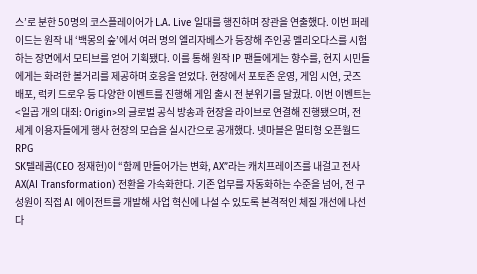스’로 분한 50명의 코스플레이어가 L.A. Live 일대를 행진하며 장관을 연출했다. 이번 퍼레이드는 원작 내 ‘백몽의 숲’에서 여러 명의 엘리자베스가 등장해 주인공 멜리오다스를 시험하는 장면에서 모티브를 얻어 기획됐다. 이를 통해 원작 IP 팬들에게는 향수를, 현지 시민들에게는 화려한 볼거리를 제공하며 호응을 얻었다. 현장에서 포토존 운영, 게임 시연, 굿즈 배포, 럭키 드로우 등 다양한 이벤트를 진행해 게임 출시 전 분위기를 달궜다. 이번 이벤트는 <일곱 개의 대죄: Origin>의 글로벌 공식 방송과 현장을 라이브로 연결해 진행됐으며, 전 세계 이용자들에게 행사 현장의 모습을 실시간으로 공개했다. 넷마블은 멀티형 오픈월드 RPG
SK텔레콤(CEO 정재헌)이 “함께 만들어가는 변화, AX”라는 캐치프레이즈를 내걸고 전사 AX(AI Transformation) 전환을 가속화한다. 기존 업무를 자동화하는 수준을 넘어, 전 구성원이 직접 AI 에이전트를 개발해 사업 혁신에 나설 수 있도록 본격적인 체질 개선에 나선다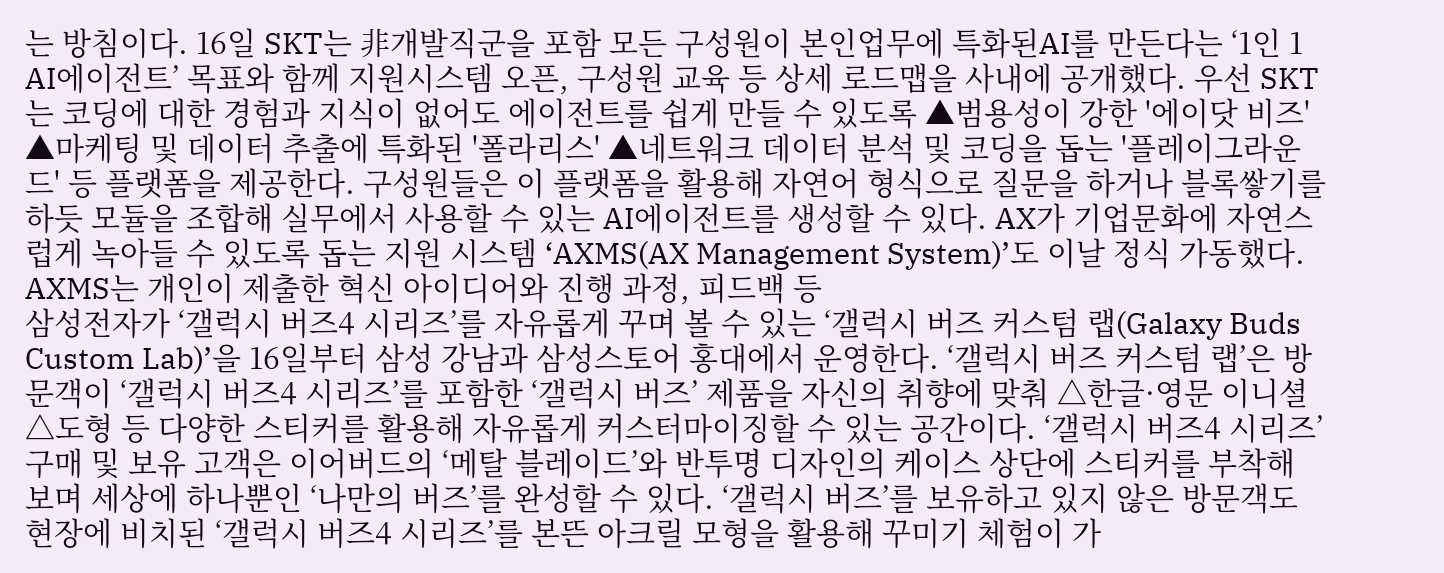는 방침이다. 16일 SKT는 非개발직군을 포함 모든 구성원이 본인업무에 특화된AI를 만든다는 ‘1인 1 AI에이전트’ 목표와 함께 지원시스템 오픈, 구성원 교육 등 상세 로드맵을 사내에 공개했다. 우선 SKT는 코딩에 대한 경험과 지식이 없어도 에이전트를 쉽게 만들 수 있도록 ▲범용성이 강한 '에이닷 비즈' ▲마케팅 및 데이터 추출에 특화된 '폴라리스' ▲네트워크 데이터 분석 및 코딩을 돕는 '플레이그라운드' 등 플랫폼을 제공한다. 구성원들은 이 플랫폼을 활용해 자연어 형식으로 질문을 하거나 블록쌓기를 하듯 모듈을 조합해 실무에서 사용할 수 있는 AI에이전트를 생성할 수 있다. AX가 기업문화에 자연스럽게 녹아들 수 있도록 돕는 지원 시스템 ‘AXMS(AX Management System)’도 이날 정식 가동했다. AXMS는 개인이 제출한 혁신 아이디어와 진행 과정, 피드백 등
삼성전자가 ‘갤럭시 버즈4 시리즈’를 자유롭게 꾸며 볼 수 있는 ‘갤럭시 버즈 커스텀 랩(Galaxy Buds Custom Lab)’을 16일부터 삼성 강남과 삼성스토어 홍대에서 운영한다. ‘갤럭시 버즈 커스텀 랩’은 방문객이 ‘갤럭시 버즈4 시리즈’를 포함한 ‘갤럭시 버즈’ 제품을 자신의 취향에 맞춰 △한글·영문 이니셜 △도형 등 다양한 스티커를 활용해 자유롭게 커스터마이징할 수 있는 공간이다. ‘갤럭시 버즈4 시리즈’ 구매 및 보유 고객은 이어버드의 ‘메탈 블레이드’와 반투명 디자인의 케이스 상단에 스티커를 부착해 보며 세상에 하나뿐인 ‘나만의 버즈’를 완성할 수 있다. ‘갤럭시 버즈’를 보유하고 있지 않은 방문객도 현장에 비치된 ‘갤럭시 버즈4 시리즈’를 본뜬 아크릴 모형을 활용해 꾸미기 체험이 가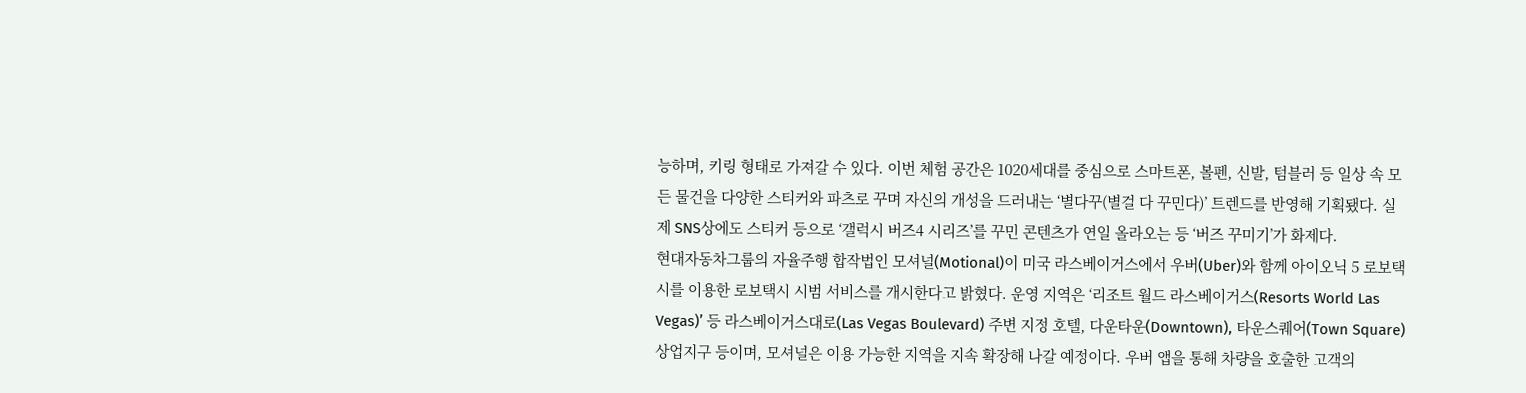능하며, 키링 형태로 가져갈 수 있다. 이번 체험 공간은 1020세대를 중심으로 스마트폰, 볼펜, 신발, 텀블러 등 일상 속 모든 물건을 다양한 스티커와 파츠로 꾸며 자신의 개성을 드러내는 ‘별다꾸(별걸 다 꾸민다)’ 트렌드를 반영해 기획됐다. 실제 SNS상에도 스티커 등으로 ‘갤럭시 버즈4 시리즈’를 꾸민 콘텐츠가 연일 올라오는 등 ‘버즈 꾸미기’가 화제다.
현대자동차그룹의 자율주행 합작법인 모셔널(Motional)이 미국 라스베이거스에서 우버(Uber)와 함께 아이오닉 5 로보택시를 이용한 로보택시 시범 서비스를 개시한다고 밝혔다. 운영 지역은 ‘리조트 월드 라스베이거스(Resorts World Las Vegas)’ 등 라스베이거스대로(Las Vegas Boulevard) 주변 지정 호텔, 다운타운(Downtown), 타운스퀘어(Town Square) 상업지구 등이며, 모셔널은 이용 가능한 지역을 지속 확장해 나갈 예정이다. 우버 앱을 통해 차량을 호출한 고객의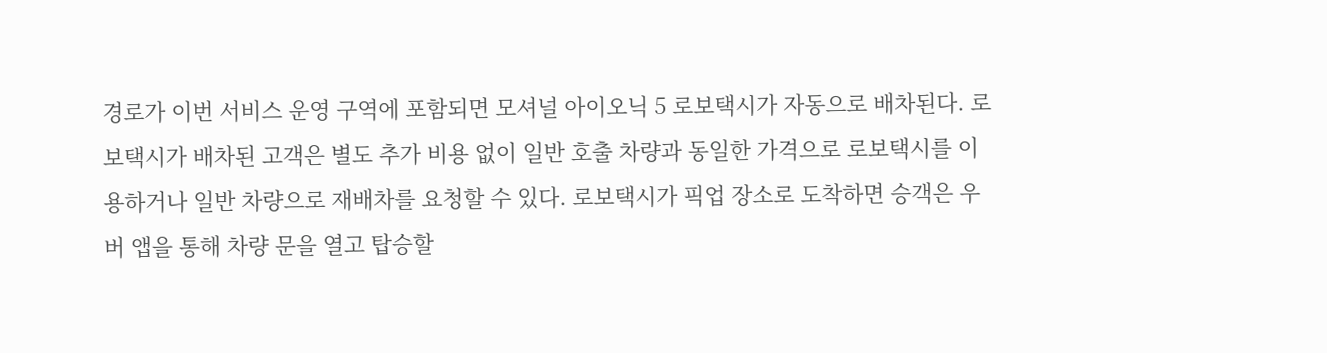경로가 이번 서비스 운영 구역에 포함되면 모셔널 아이오닉 5 로보택시가 자동으로 배차된다. 로보택시가 배차된 고객은 별도 추가 비용 없이 일반 호출 차량과 동일한 가격으로 로보택시를 이용하거나 일반 차량으로 재배차를 요청할 수 있다. 로보택시가 픽업 장소로 도착하면 승객은 우버 앱을 통해 차량 문을 열고 탑승할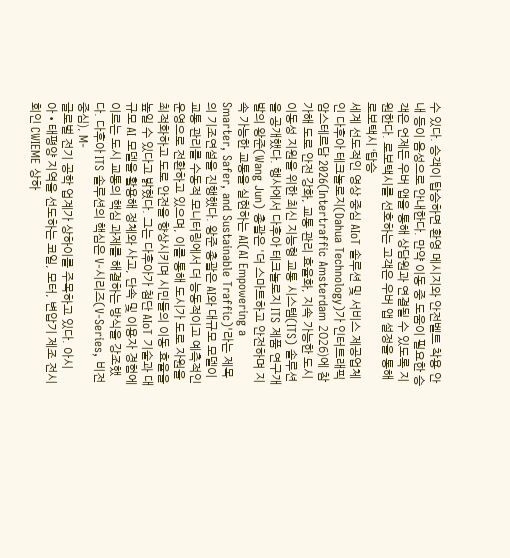수 있다. 승객이 탑승하면 환영 메시지와 안전벨트 착용 안내 등이 음성으로 안내한다. 만약 이동 중 도움이 필요한 승객은 언제든 우버 앱을 통해 상담원과 연결될 수 있도록 지원한다. 로보택시를 선호하는 고객은 우버 앱 설정을 통해 로보택시 ‘탑승
세계 선도적인 영상 중심 AIoT 솔루션 및 서비스 제공업체인 다후아 테크놀로지(Dahua Technology)가 인터트래픽 암스테르담 2026(Intertraffic Amsterdam 2026)에 참가해 도로 안전 강화, 교통 관리 효율화, 지속 가능한 도시 이동성 지원을 위한 최신 지능형 교통 시스템(ITS) 솔루션을 공개했다. 행사에서 다후아 테크놀로지 ITS 제품 연구개발의 왕준(Wang Jun) 총괄은 '더 스마트하고 안전하며 지속 가능한 교통을 실현하는 AI(AI Empowering a Smarter, Safer, and Sustainable Traffic)'라는 제목의 기조연설을 진행했다. 왕준 총괄은 AI와 대규모 모델이 교통 관리를 수동적 모니터링에서 더 능동적이고 예측적인 운영으로 전환하고 있으며, 이를 통해 도시가 도로 자원을 최적화하고 도로 안전을 향상시키며 시민들의 이동 효율을 높일 수 있다고 밝혔다. 그는 다후아가 첨단 AIoT 기술과 대규모 AI 모델을 활용해 정체와 사고, 단속 및 이용자 경험에 이르는 도시 교통의 핵심 과제를 해결하는 방식을 강조했다. 다후아 ITS 솔루션의 핵심은 V-시리즈(V-Series, 비전 중심), M-
글로벌 전기 공학 업계가 상하이를 주목하고 있다. 아시아•태평양 지역을 선도하는 코일, 모터, 변압기 제조 전시회인 CWIEME 상하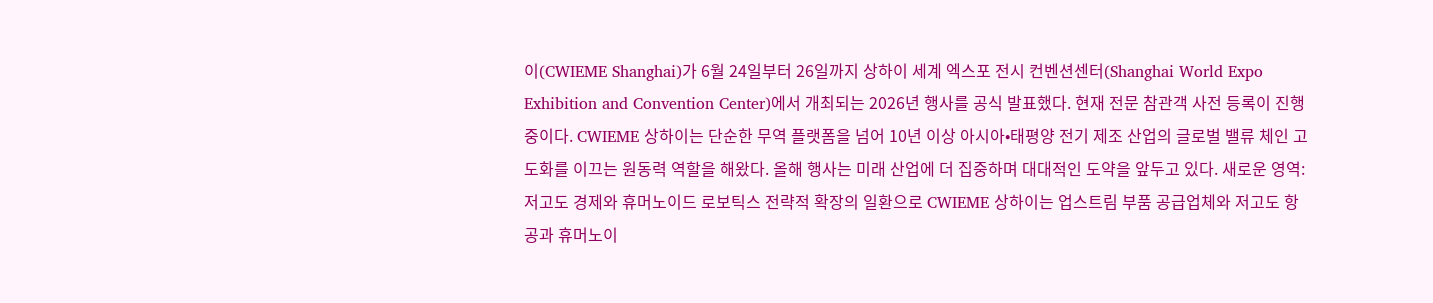이(CWIEME Shanghai)가 6월 24일부터 26일까지 상하이 세계 엑스포 전시 컨벤션센터(Shanghai World Expo Exhibition and Convention Center)에서 개최되는 2026년 행사를 공식 발표했다. 현재 전문 참관객 사전 등록이 진행 중이다. CWIEME 상하이는 단순한 무역 플랫폼을 넘어 10년 이상 아시아•태평양 전기 제조 산업의 글로벌 밸류 체인 고도화를 이끄는 원동력 역할을 해왔다. 올해 행사는 미래 산업에 더 집중하며 대대적인 도약을 앞두고 있다. 새로운 영역: 저고도 경제와 휴머노이드 로보틱스 전략적 확장의 일환으로 CWIEME 상하이는 업스트림 부품 공급업체와 저고도 항공과 휴머노이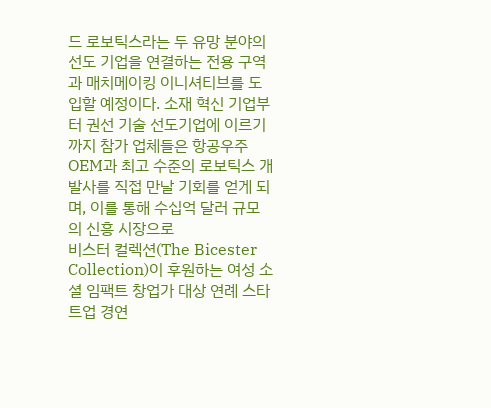드 로보틱스라는 두 유망 분야의 선도 기업을 연결하는 전용 구역과 매치메이킹 이니셔티브를 도입할 예정이다. 소재 혁신 기업부터 권선 기술 선도기업에 이르기까지 참가 업체들은 항공우주 OEM과 최고 수준의 로보틱스 개발사를 직접 만날 기회를 얻게 되며, 이를 통해 수십억 달러 규모의 신흥 시장으로
비스터 컬렉션(The Bicester Collection)이 후원하는 여성 소셜 임팩트 창업가 대상 연례 스타트업 경연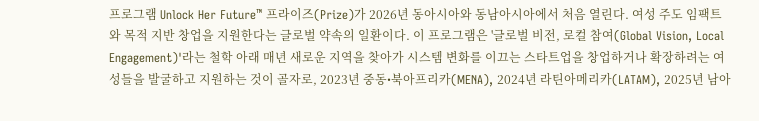프로그램 Unlock Her Future™ 프라이즈(Prize)가 2026년 동아시아와 동남아시아에서 처음 열린다. 여성 주도 임팩트와 목적 지반 창업을 지원한다는 글로벌 약속의 일환이다. 이 프로그램은 '글로벌 비전, 로컬 참여(Global Vision, Local Engagement)'라는 철학 아래 매년 새로운 지역을 찾아가 시스템 변화를 이끄는 스타트업을 창업하거나 확장하려는 여성들을 발굴하고 지원하는 것이 골자로, 2023년 중동•북아프리카(MENA), 2024년 라틴아메리카(LATAM), 2025년 남아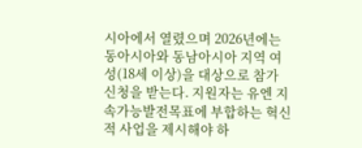시아에서 열렸으며 2026년에는 동아시아와 동남아시아 지역 여성(18세 이상)을 대상으로 참가 신청을 받는다. 지원자는 유엔 지속가능발전목표에 부합하는 혁신적 사업을 제시해야 하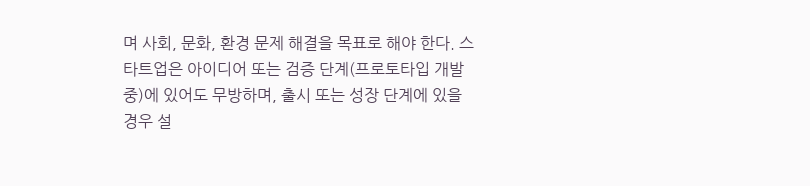며 사회, 문화, 환경 문제 해결을 목표로 해야 한다. 스타트업은 아이디어 또는 검증 단계(프로토타입 개발 중)에 있어도 무방하며, 출시 또는 성장 단계에 있을 경우 설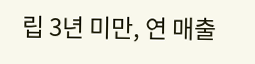립 3년 미만, 연 매출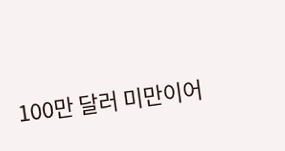100만 달러 미만이어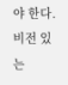야 한다. 비전 있는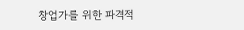창업가를 위한 파격적